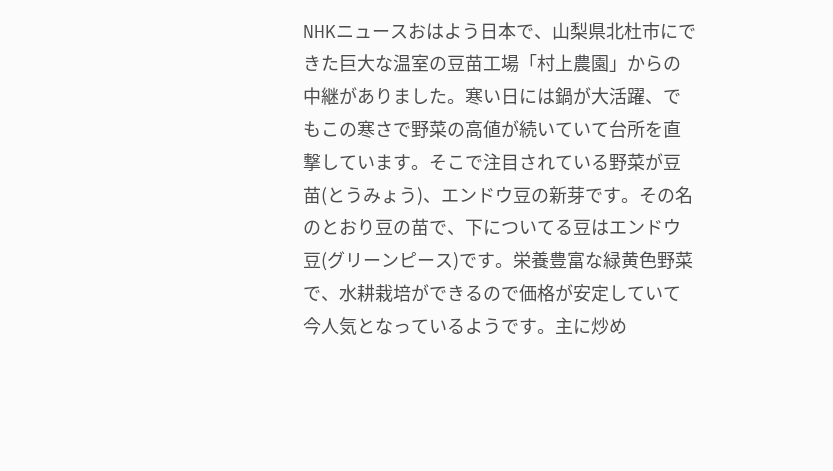NHKニュースおはよう日本で、山梨県北杜市にできた巨大な温室の豆苗工場「村上農園」からの中継がありました。寒い日には鍋が大活躍、でもこの寒さで野菜の高値が続いていて台所を直撃しています。そこで注目されている野菜が豆苗(とうみょう)、エンドウ豆の新芽です。その名のとおり豆の苗で、下についてる豆はエンドウ豆(グリーンピース)です。栄養豊富な緑黄色野菜で、水耕栽培ができるので価格が安定していて今人気となっているようです。主に炒め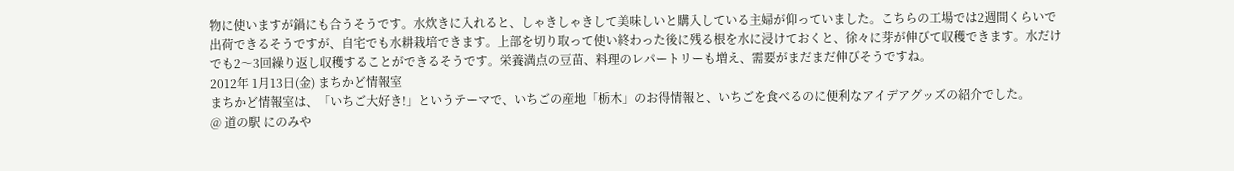物に使いますが鍋にも合うそうです。水炊きに入れると、しゃきしゃきして美味しいと購入している主婦が仰っていました。こちらの工場では2週間くらいで出荷できるそうですが、自宅でも水耕栽培できます。上部を切り取って使い終わった後に残る根を水に浸けておくと、徐々に芽が伸びて収穫できます。水だけでも2〜3回繰り返し収穫することができるそうです。栄養満点の豆苗、料理のレパートリーも増え、需要がまだまだ伸びそうですね。
2012年 1月13日(金) まちかど情報室
まちかど情報室は、「いちご大好き!」というテーマで、いちごの産地「栃木」のお得情報と、いちごを食べるのに便利なアイデアグッズの紹介でした。
@ 道の駅 にのみや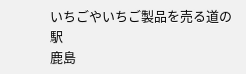いちごやいちご製品を売る道の駅
鹿島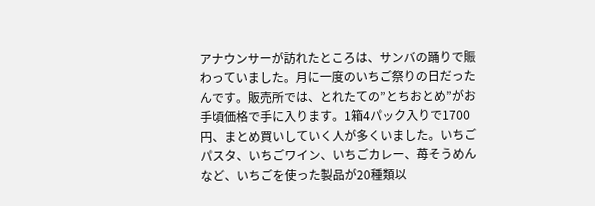アナウンサーが訪れたところは、サンバの踊りで賑わっていました。月に一度のいちご祭りの日だったんです。販売所では、とれたての”とちおとめ”がお手頃価格で手に入ります。1箱4パック入りで1700円、まとめ買いしていく人が多くいました。いちごパスタ、いちごワイン、いちごカレー、苺そうめんなど、いちごを使った製品が20種類以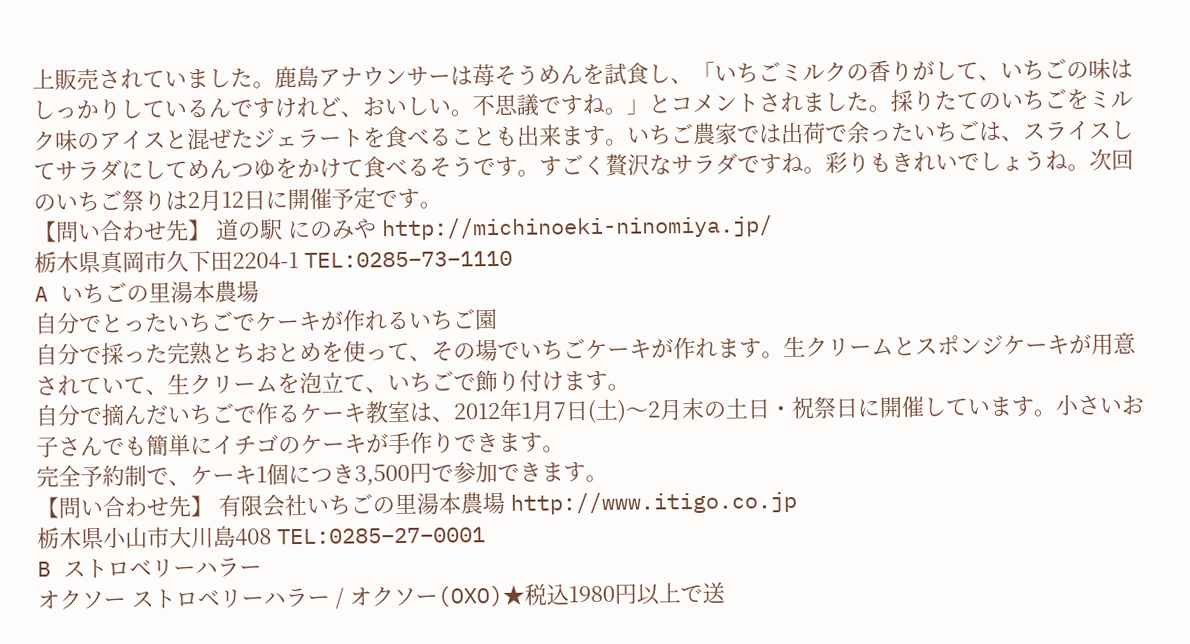上販売されていました。鹿島アナウンサーは苺そうめんを試食し、「いちごミルクの香りがして、いちごの味はしっかりしているんですけれど、おいしい。不思議ですね。」とコメントされました。採りたてのいちごをミルク味のアイスと混ぜたジェラートを食べることも出来ます。いちご農家では出荷で余ったいちごは、スライスしてサラダにしてめんつゆをかけて食べるそうです。すごく贅沢なサラダですね。彩りもきれいでしょうね。次回のいちご祭りは2月12日に開催予定です。
【問い合わせ先】 道の駅 にのみや http://michinoeki-ninomiya.jp/
栃木県真岡市久下田2204-1 TEL:0285−73−1110
A いちごの里湯本農場
自分でとったいちごでケーキが作れるいちご園
自分で採った完熟とちおとめを使って、その場でいちごケーキが作れます。生クリームとスポンジケーキが用意されていて、生クリームを泡立て、いちごで飾り付けます。
自分で摘んだいちごで作るケーキ教室は、2012年1月7日(土)〜2月末の土日・祝祭日に開催しています。小さいお子さんでも簡単にイチゴのケーキが手作りできます。
完全予約制で、ケーキ1個につき3,500円で参加できます。
【問い合わせ先】 有限会社いちごの里湯本農場 http://www.itigo.co.jp
栃木県小山市大川島408 TEL:0285−27−0001
B ストロベリーハラー
オクソー ストロベリーハラー / オクソー(OXO)★税込1980円以上で送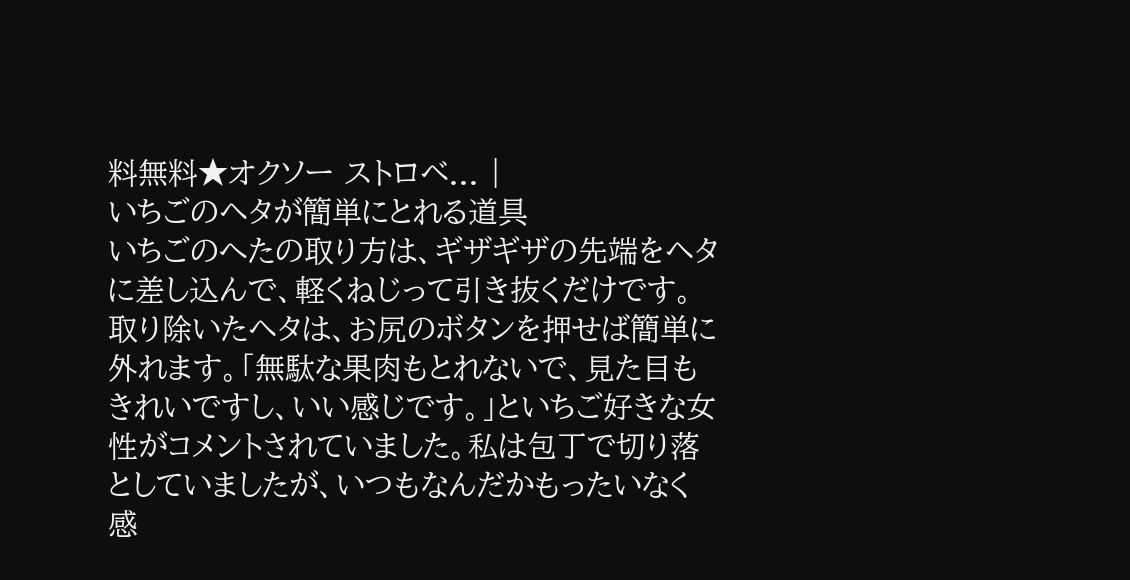料無料★オクソー ストロベ... |
いちごのヘタが簡単にとれる道具
いちごのへたの取り方は、ギザギザの先端をヘタに差し込んで、軽くねじって引き抜くだけです。取り除いたヘタは、お尻のボタンを押せば簡単に外れます。「無駄な果肉もとれないで、見た目もきれいですし、いい感じです。」といちご好きな女性がコメントされていました。私は包丁で切り落としていましたが、いつもなんだかもったいなく感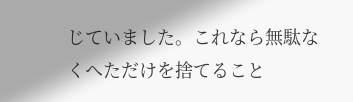じていました。これなら無駄なくへただけを捨てること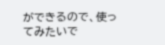ができるので、使ってみたいで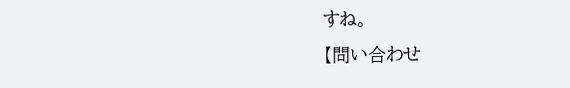すね。
【問い合わせ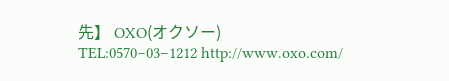先】 OXO(オクソー)
TEL:0570−03−1212 http://www.oxo.com/